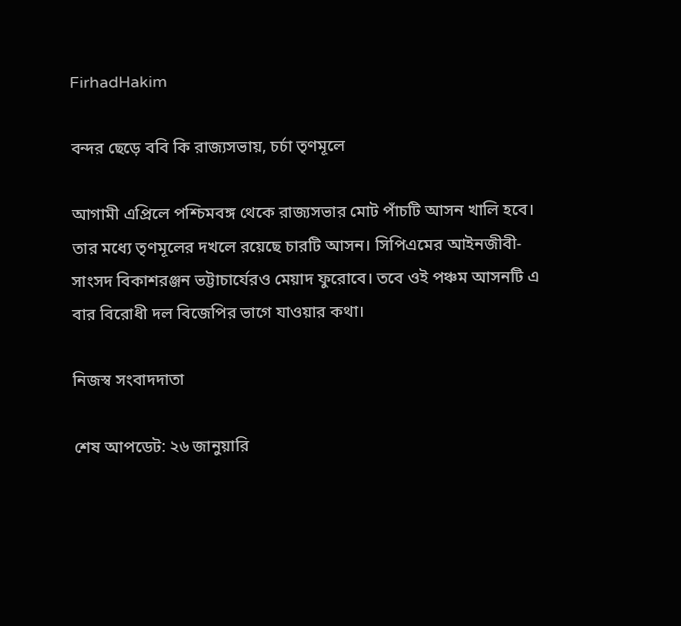FirhadHakim

বন্দর ছেড়ে ববি কি রাজ্যসভায়, চর্চা তৃণমূলে

আগামী এপ্রিলে পশ্চিমবঙ্গ থেকে রাজ্যসভার মোট পাঁচটি আসন খালি হবে। তার মধ্যে তৃণমূলের দখলে রয়েছে চারটি আসন। সিপিএমের আইনজীবী-সাংসদ বিকাশরঞ্জন ভট্টাচার্যেরও মেয়াদ ফুরোবে। তবে ওই পঞ্চম আসনটি এ বার বিরোধী দল বিজেপির ভাগে যাওয়ার কথা।

নিজস্ব সংবাদদাতা

শেষ আপডেট: ২৬ জানুয়ারি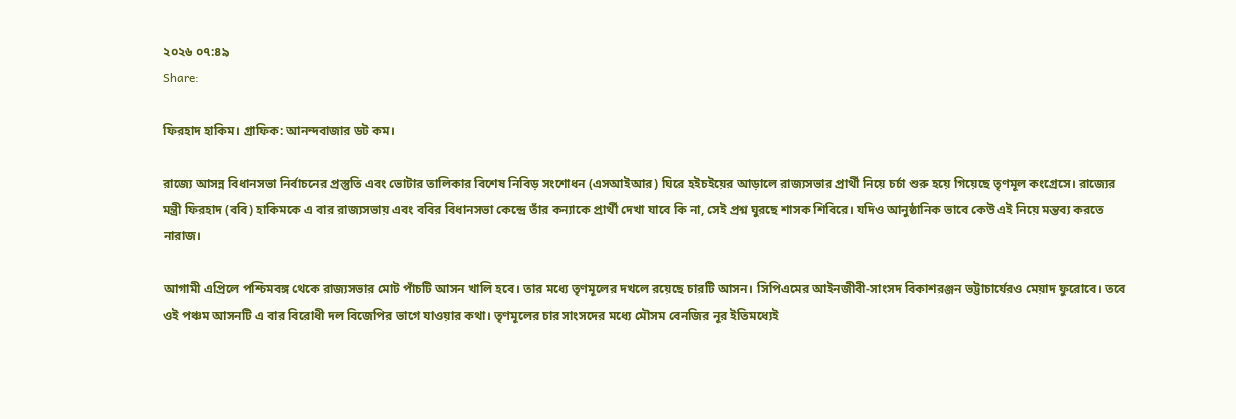২০২৬ ০৭:৪৯
Share:

ফিরহাদ হাকিম। গ্রাফিক: আনন্দবাজার ডট কম।

রাজ্যে আসন্ন বিধানসভা নির্বাচনের প্রস্তুতি এবং ভোটার তালিকার বিশেষ নিবিড় সংশোধন (এসআইআর) ঘিরে হইচইয়ের আড়ালে রাজ্যসভার প্রার্থী নিয়ে চর্চা শুরু হয়ে গিয়েছে তৃণমূল কংগ্রেসে। রাজ্যের মন্ত্রী ফিরহাদ (ববি) হাকিমকে এ বার রাজ্যসভায় এবং ববির বিধানসভা কেন্দ্রে তাঁর কন্যাকে প্রার্থী দেখা যাবে কি না, সেই প্রশ্ন ঘুরছে শাসক শিবিরে। যদিও আনুষ্ঠানিক ভাবে কেউ এই নিয়ে মন্তব্য করতে নারাজ।

আগামী এপ্রিলে পশ্চিমবঙ্গ থেকে রাজ্যসভার মোট পাঁচটি আসন খালি হবে। তার মধ্যে তৃণমূলের দখলে রয়েছে চারটি আসন। সিপিএমের আইনজীবী-সাংসদ বিকাশরঞ্জন ভট্টাচার্যেরও মেয়াদ ফুরোবে। তবে ওই পঞ্চম আসনটি এ বার বিরোধী দল বিজেপির ভাগে যাওয়ার কথা। তৃণমূলের চার সাংসদের মধ্যে মৌসম বেনজির নূর ইতিমধ্যেই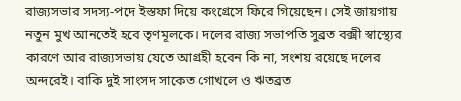রাজ্যসভার সদস্য-পদে ইস্তফা দিয়ে কংগ্রেসে ফিরে গিয়েছেন। সেই জায়গায় নতুন মুখ আনতেই হবে তৃণমূলকে। দলের রাজ্য সভাপতি সুব্রত বক্সী স্বাস্থ্যের কারণে আর রাজ্যসভায় যেতে আগ্রহী হবেন কি না, সংশয় রয়েছে দলের অন্দরেই। বাকি দুই সাংসদ সাকেত গোখলে ও ঋতব্রত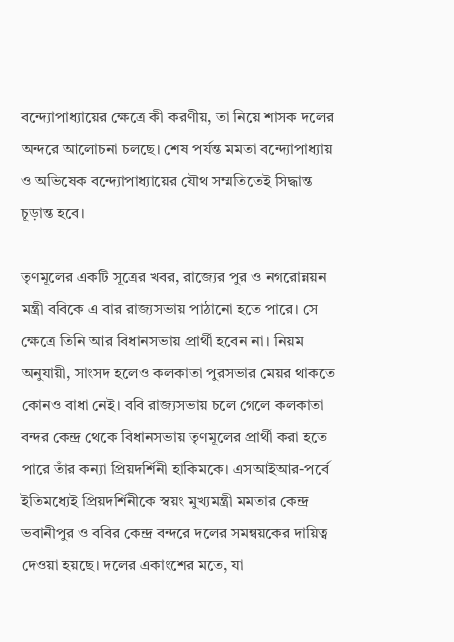বন্দ্যোপাধ্যায়ের ক্ষেত্রে কী করণীয়, তা নিয়ে শাসক দলের অন্দরে আলোচনা চলছে। শেষ পর্যন্ত মমতা বন্দ্যোপাধ্যায় ও অভিষেক বন্দ্যোপাধ্যায়ের যৌথ সম্মতিতেই সিদ্ধান্ত চূড়ান্ত হবে।

তৃণমূলের একটি সূত্রের খবর, রাজ্যের পুর ও নগরোন্নয়ন মন্ত্রী ববিকে এ বার রাজ্যসভায় পাঠানো হতে পারে। সে ক্ষেত্রে তিনি আর বিধানসভায় প্রার্থী হবেন না। নিয়ম অনুযায়ী, সাংসদ হলেও কলকাতা পুরসভার মেয়র থাকতে কোনও বাধা নেই। ববি রাজ্যসভায় চলে গেলে কলকাতা বন্দর কেন্দ্র থেকে বিধানসভায় তৃণমূলের প্রার্থী করা হতে পারে তাঁর কন্যা প্রিয়দর্শিনী হাকিমকে। এসআইআর-পর্বে ইতিমধ্যেই প্রিয়দর্শিনীকে স্বয়ং মুখ্যমন্ত্রী মমতার কেন্দ্র ভবানীপুর ও ববির কেন্দ্র বন্দরে দলের সমন্বয়কের দায়িত্ব দেওয়া হয়ছে। দলের একাংশের মতে, যা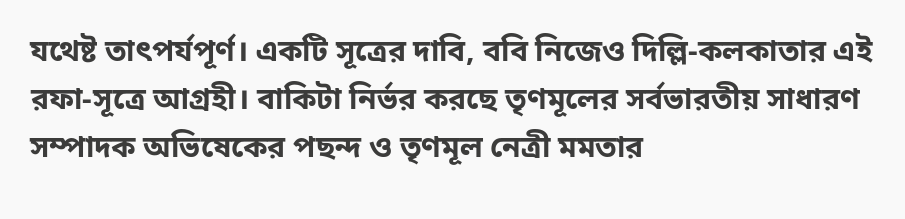যথেষ্ট তাৎপর্যপূর্ণ। একটি সূত্রের দাবি, ববি নিজেও দিল্লি-কলকাতার এই রফা-সূত্রে আগ্রহী। বাকিটা নির্ভর করছে তৃণমূলের সর্বভারতীয় সাধারণ সম্পাদক অভিষেকের পছন্দ ও তৃণমূল নেত্রী মমতার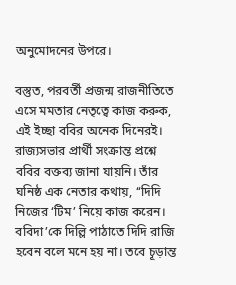অনুমোদনের উপরে।

বস্তুত, পরবর্তী প্রজন্ম রাজনীতিতে এসে মমতার নেতৃত্বে কাজ করুক, এই ইচ্ছা ববির অনেক দিনেরই। রাজ্যসভার প্রার্থী সংক্রান্ত প্রশ্নে ববির বক্তব্য জানা যায়নি। তাঁর ঘনিষ্ঠ এক নেতার কথায়, ‘‘দিদি নিজের ‘টিম’ নিয়ে কাজ করেন। ববিদা’কে দিল্লি পাঠাতে দিদি রাজি হবেন বলে মনে হয় না। তবে চূড়ান্ত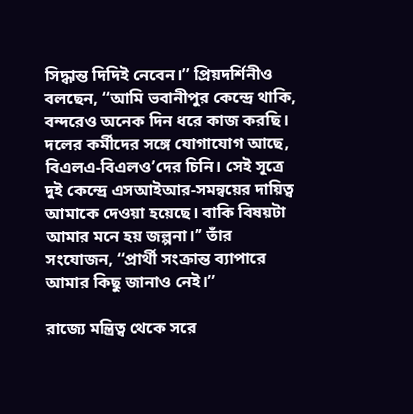সিদ্ধান্ত দিদিই নেবেন।’’ প্রিয়দর্শিনীও বলছেন, ‘‘আমি ভবানীপুর কেন্দ্রে থাকি, বন্দরেও অনেক দিন ধরে কাজ করছি। দলের কর্মীদের সঙ্গে যোগাযোগ আছে, বিএলএ-বিএলও’দের চিনি। সেই সূত্রে দুই কেন্দ্রে এসআইআর-সমন্বয়ের দায়িত্ব আমাকে দেওয়া হয়েছে। বাকি বিষয়টা আমার মনে হয় জল্পনা।’’ তাঁর সংযোজন, ‘‘প্রার্থী সংক্রান্ত ব্যাপারে আমার কিছু জানাও নেই।’’

রাজ্যে মন্ত্রিত্ব থেকে সরে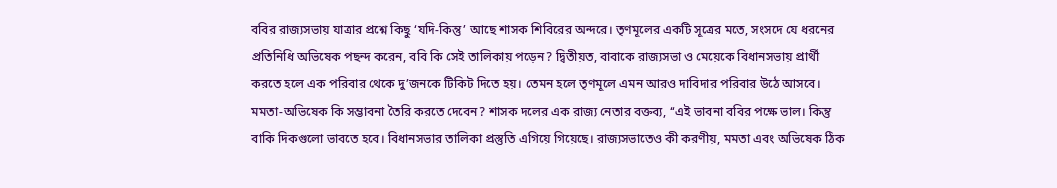ববির রাজ্যসভায় যাত্রার প্রশ্নে কিছু ‘যদি-কিন্তু’ আছে শাসক শিবিরের অন্দরে। তৃণমূলের একটি সূত্রের মতে, সংসদে যে ধরনের প্রতিনিধি অভিষেক পছন্দ করেন, ববি কি সেই তালিকায় পড়েন? দ্বিতীয়ত, বাবাকে রাজ্যসভা ও মেয়েকে বিধানসভায় প্রার্থী করতে হলে এক পরিবার থেকে দু’জনকে টিকিট দিতে হয়। তেমন হলে তৃণমূলে এমন আরও দাবিদার পরিবার উঠে আসবে। মমতা-অভিষেক কি সম্ভাবনা তৈরি করতে দেবেন? শাসক দলের এক রাজ্য নেতার বক্তব্য, ‘‘এই ভাবনা ববির পক্ষে ভাল। কিন্তু বাকি দিকগুলো ভাবতে হবে। বিধানসভার তালিকা প্রস্তুতি এগিয়ে গিয়েছে। রাজ্যসভাতেও কী করণীয়, মমতা এবং অভিষেক ঠিক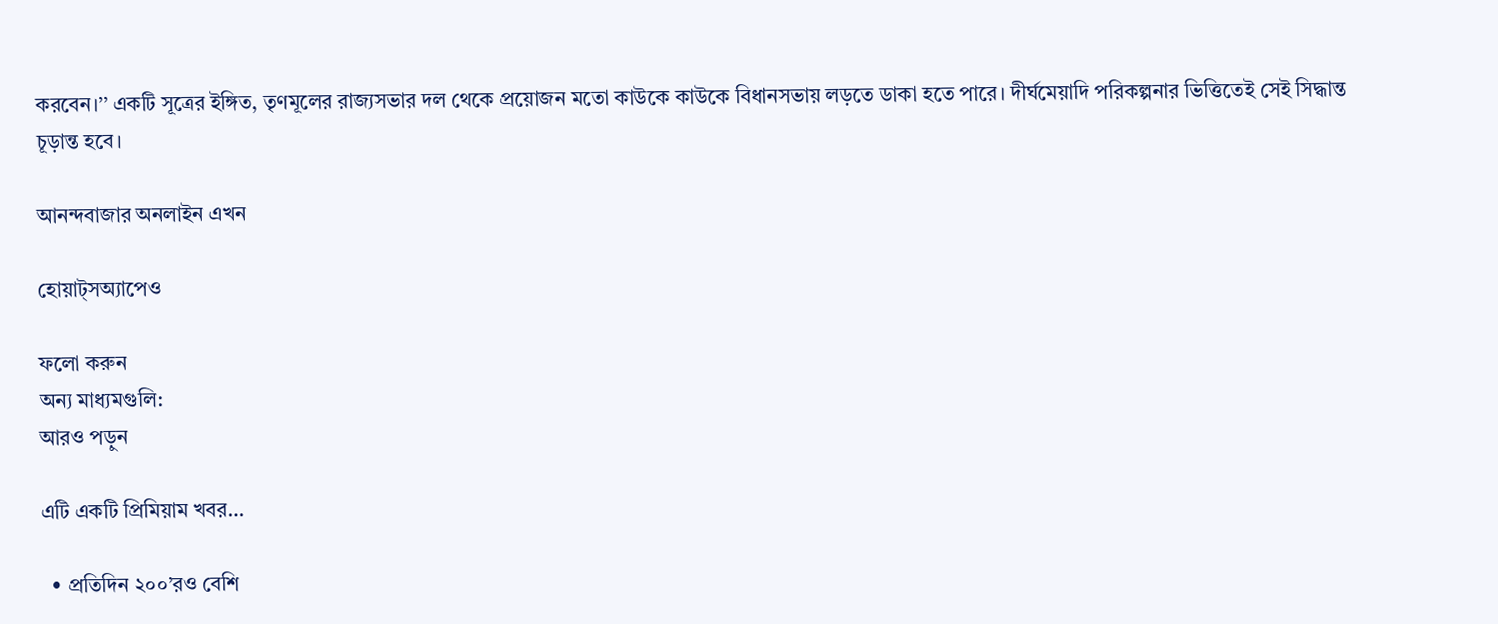করবেন।’’ একটি সূত্রের ইঙ্গিত, তৃণমূলের রাজ্যসভার দল থেকে প্রয়োজন মতো কাউকে কাউকে বিধানসভায় লড়তে ডাকা হতে পারে। দীর্ঘমেয়াদি পরিকল্পনার ভিত্তিতেই সেই সিদ্ধান্ত চূড়ান্ত হবে।

আনন্দবাজার অনলাইন এখন

হোয়াট্‌সঅ্যাপেও

ফলো করুন
অন্য মাধ্যমগুলি:
আরও পড়ুন

এটি একটি প্রিমিয়াম খবর…

  • প্রতিদিন ২০০’রও বেশি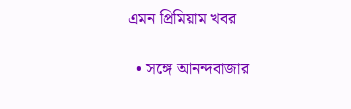এমন প্রিমিয়াম খবর

  • সঙ্গে আনন্দবাজার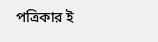পত্রিকার ই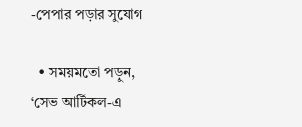-পেপার পড়ার সুযোগ

  • সময়মতো পড়ুন, ‘সেভ আর্টিকল-এ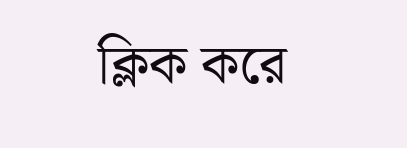ক্লিক করে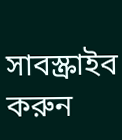সাবস্ক্রাইব করুন